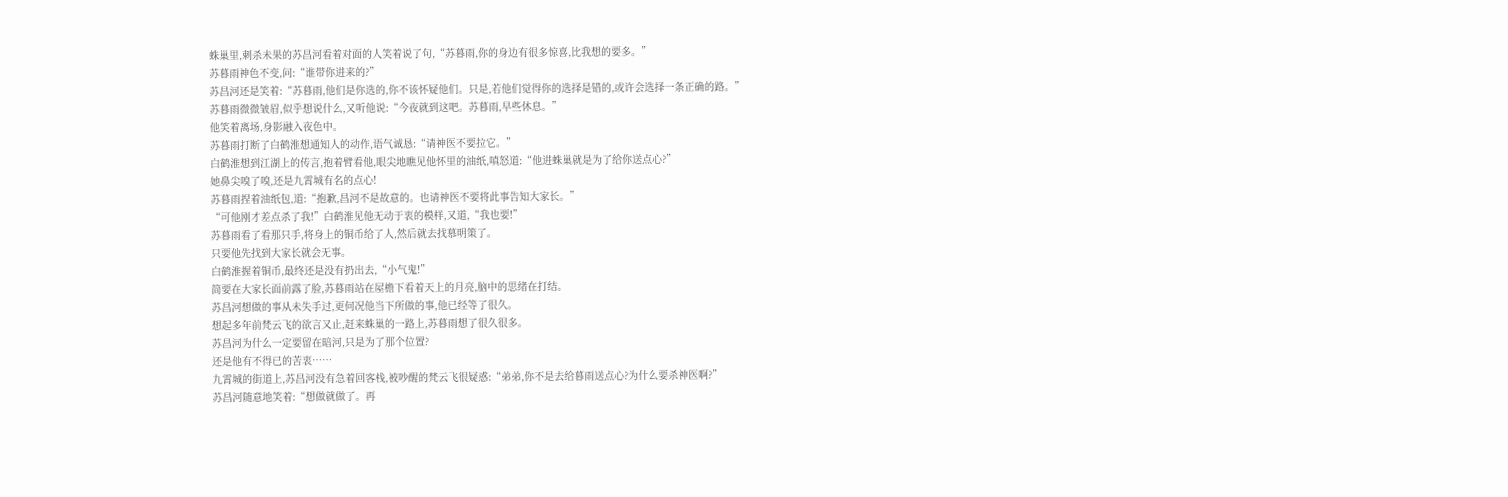蛛巢里,刺杀未果的苏昌河看着对面的人笑着说了句,“苏暮雨,你的身边有很多惊喜,比我想的要多。”
苏暮雨神色不变,问:“谁带你进来的?”
苏昌河还是笑着:“苏暮雨,他们是你选的,你不该怀疑他们。只是,若他们觉得你的选择是错的,或许会选择一条正确的路。”
苏暮雨微微皱眉,似乎想说什么,又听他说:“今夜就到这吧。苏暮雨,早些休息。”
他笑着离场,身影融入夜色中。
苏暮雨打断了白鹤淮想通知人的动作,语气诚恳:“请神医不要拉它。”
白鹤淮想到江湖上的传言,抱着臂看他,眼尖地瞧见他怀里的油纸,嗔怒道:“他进蛛巢就是为了给你送点心?”
她鼻尖嗅了嗅,还是九霄城有名的点心!
苏暮雨捏着油纸包,道:“抱歉,昌河不是故意的。也请神医不要将此事告知大家长。”
“可他刚才差点杀了我!”白鹤淮见他无动于衷的模样,又道,“我也要!”
苏暮雨看了看那只手,将身上的铜币给了人,然后就去找慕明策了。
只要他先找到大家长就会无事。
白鹤淮握着铜币,最终还是没有扔出去,“小气鬼!”
简要在大家长面前露了脸,苏暮雨站在屋檐下看着天上的月亮,脑中的思绪在打结。
苏昌河想做的事从未失手过,更何况他当下所做的事,他已经等了很久。
想起多年前梵云飞的欲言又止,赶来蛛巢的一路上,苏暮雨想了很久很多。
苏昌河为什么一定要留在暗河,只是为了那个位置?
还是他有不得已的苦衷……
九霄城的街道上,苏昌河没有急着回客栈,被吵醒的梵云飞很疑惑:“弟弟,你不是去给暮雨送点心?为什么要杀神医啊?”
苏昌河随意地笑着:“想做就做了。再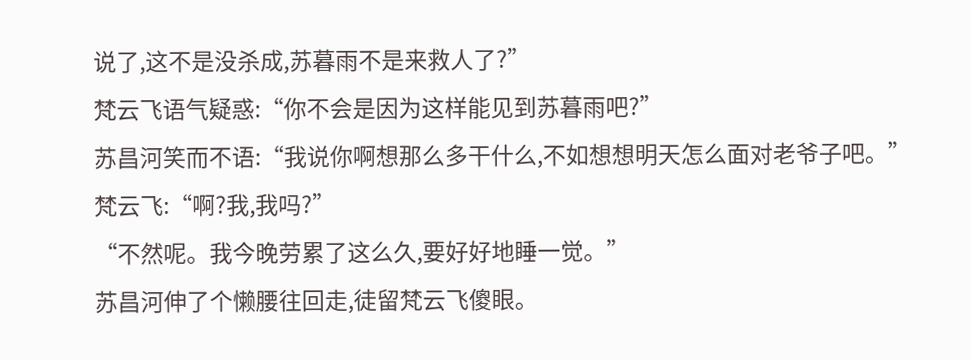说了,这不是没杀成,苏暮雨不是来救人了?”
梵云飞语气疑惑:“你不会是因为这样能见到苏暮雨吧?”
苏昌河笑而不语:“我说你啊想那么多干什么,不如想想明天怎么面对老爷子吧。”
梵云飞:“啊?我,我吗?”
“不然呢。我今晚劳累了这么久,要好好地睡一觉。”
苏昌河伸了个懒腰往回走,徒留梵云飞傻眼。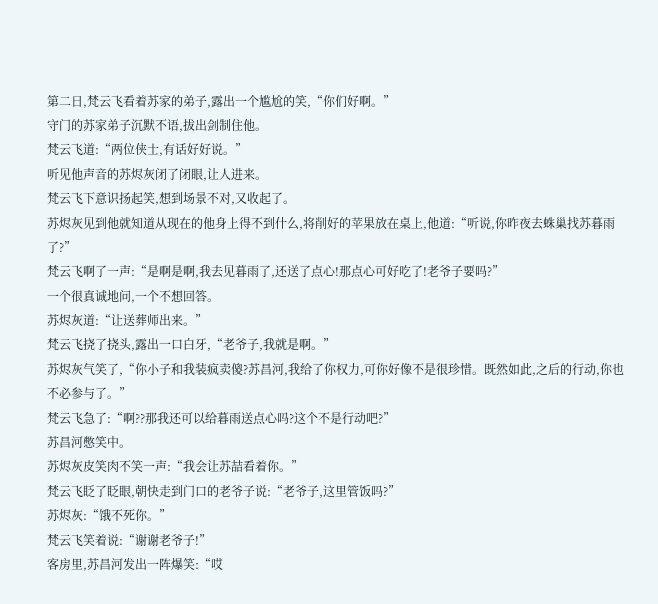第二日,梵云飞看着苏家的弟子,露出一个尴尬的笑,“你们好啊。”
守门的苏家弟子沉默不语,拔出剑制住他。
梵云飞道:“两位侠士,有话好好说。”
听见他声音的苏烬灰闭了闭眼,让人进来。
梵云飞下意识扬起笑,想到场景不对,又收起了。
苏烬灰见到他就知道从现在的他身上得不到什么,将削好的苹果放在桌上,他道:“听说,你昨夜去蛛巢找苏暮雨了?”
梵云飞啊了一声:“是啊是啊,我去见暮雨了,还送了点心!那点心可好吃了!老爷子要吗?”
一个很真诚地问,一个不想回答。
苏烬灰道:“让送葬师出来。”
梵云飞挠了挠头,露出一口白牙,“老爷子,我就是啊。”
苏烬灰气笑了,“你小子和我装疯卖傻?苏昌河,我给了你权力,可你好像不是很珍惜。既然如此,之后的行动,你也不必参与了。”
梵云飞急了:“啊??那我还可以给暮雨送点心吗?这个不是行动吧?”
苏昌河憋笑中。
苏烬灰皮笑肉不笑一声:“我会让苏喆看着你。”
梵云飞眨了眨眼,朝快走到门口的老爷子说:“老爷子,这里管饭吗?”
苏烬灰:“饿不死你。”
梵云飞笑着说:“谢谢老爷子!”
客房里,苏昌河发出一阵爆笑:“哎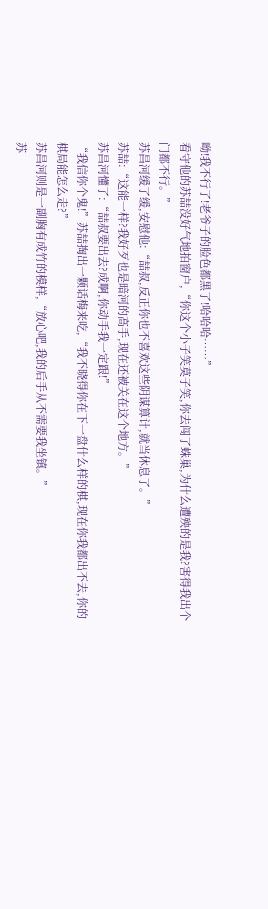呦!我不行了!老爷子的脸色都黑了!哈哈哈……”
看守他的苏喆没好气地拍窗户,“你这个小子笑莫子笑,你去闯了蛛巢,为什么遭殃的是我?害得我出个门都不行。”
苏昌河缓了缓,安慰他:“喆叔,反正你也不喜欢这些阴谋算计,就当休息了。”
苏喆:“这能一样?我好歹也是暗河的高手,现在还被关在这个地方。”
苏昌河懂了:“喆叔要出去?成啊,你动手我一定跟!”
“我信你个鬼!”苏喆掏出一颗话梅来吃,“我不晓得你在下一盘什么样的棋,现在你我都出不去,你的棋局能怎么走?”
苏昌河则是一副胸有成竹的模样,“放心吧,我的后手从不需要我坐镇。”
苏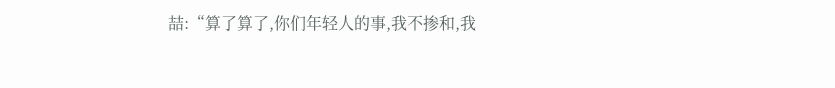喆:“算了算了,你们年轻人的事,我不掺和,我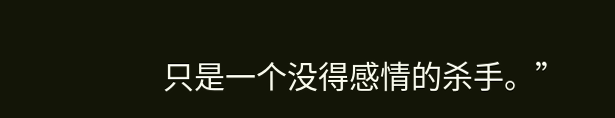只是一个没得感情的杀手。”